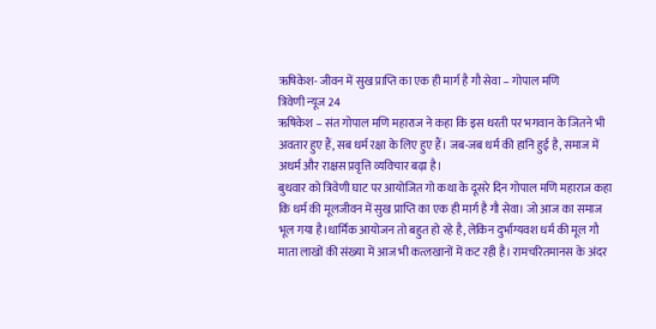ऋषिकेश- जीवन में सुख प्राप्ति का एक ही मार्ग है गौ सेवा – गोपाल मणि
त्रिवेणी न्यूज 24
ऋषिकेश – संत गोपाल मणि महाराज ने कहा कि इस धरती पर भगवान के जितने भी अवतार हुए हैं, सब धर्म रक्षा के लिए हुए हैं। जब-जब धर्म की हानि हुई है, समाज में अधर्म और राक्षस प्रवृत्ति व्यविचार बढ़ा है।
बुधवार को त्रिवेणी घाट पर आयोजित गो कथा के दूसरे दिन गोपाल मणि महाराज कहा कि धर्म की मूलजीवन में सुख प्राप्ति का एक ही मार्ग है गौ सेवा। जो आज का समाज भूल गया है।धार्मिक आयोजन तो बहुत हो रहे है, लेकिन दुर्भाग्यवश धर्म की मूल गौ माता लाखों की संख्या में आज भी कत्लखानों में कट रही है। रामचरितमानस के अंदर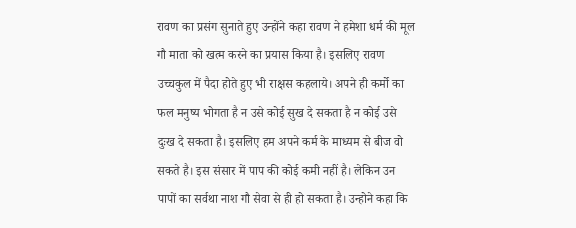रावण का प्रसंग सुनाते हुए उन्होंने कहा रावण ने हमेशा धर्म की मूल गौ माता को खत्म करने का प्रयास किया है। इसलिए रावण उच्चकुल में पैदा होते हुए भी राक्षस कहलाये। अपने ही कर्मो का फल मनुष्य भोगता है न उसे कोई सुख दे सकता है न कोई उसे दुःख दे सकता है। इसलिए हम अपने कर्म के माध्यम से बीज वो सकते है। इस संसार में पाप की कोई कमी नहीं है। लेकिन उन पापों का सर्वथा नाश गौ सेवा से ही हो सकता है। उन्होने कहा कि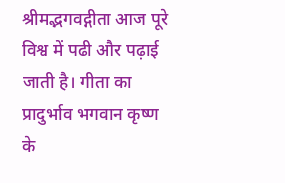श्रीमद्भगवद्गीता आज पूरे विश्व में पढी और पढ़ाई जाती है। गीता का प्रादुर्भाव भगवान कृष्ण के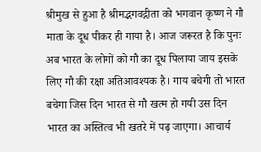श्रीमुख से हुआ है श्रीमद्भगवद्गीता को भगवान कृष्ण ने गौ माता के दूध पीकर ही गाया है। आज जरूरत है कि पुनः अब भारत के लोगों को गौ का दूध पिलाया जाय इसके लिए गौ की रक्षा अतिआवश्यक है। गाय बचेगी तो भारत बचेगा जिस दिन भारत से गौ खत्म हो गयी उस दिन भारत का अस्तित्व भी खतरे में पढ़ जाएगा। आचार्य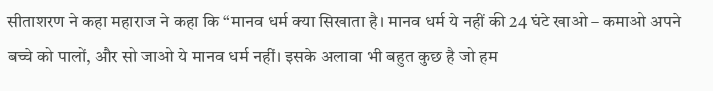सीताशरण ने कहा महाराज ने कहा कि “मानव धर्म क्या सिखाता है। मानव धर्म ये नहीं की 24 घंटे खाओ – कमाओ अपने बच्चे को पालों, और सो जाओ ये मानव धर्म नहीं। इसके अलावा भी बहुत कुछ है जो हम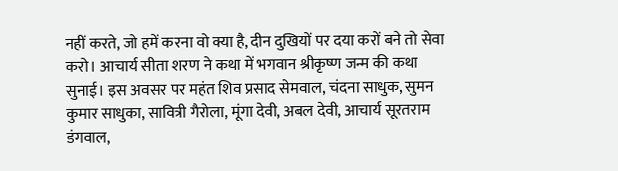नहीं करते, जो हमें करना वो क्या है, दीन दुखियों पर दया करों बने तो सेवा करो। आचार्य सीता शरण ने कथा में भगवान श्रीकृष्ण जन्म की कथा सुनाई। इस अवसर पर महंत शिव प्रसाद सेमवाल, चंदना साधुक, सुमन कुमार साधुका, सावित्री गैरोला, मूंगा देवी, अबल देवी, आचार्य सूरतराम डंगवाल,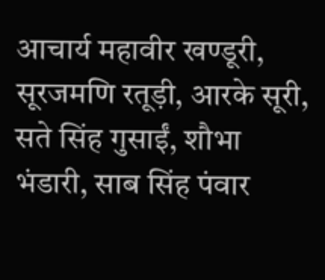आचार्य महावीर खण्डूरी, सूरजमणि रतूड़ी, आरके सूरी, सते सिंह गुसाईं, शौभा भंडारी, साब सिंह पंवार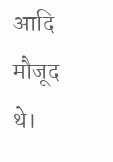आदि मौजूद थे।